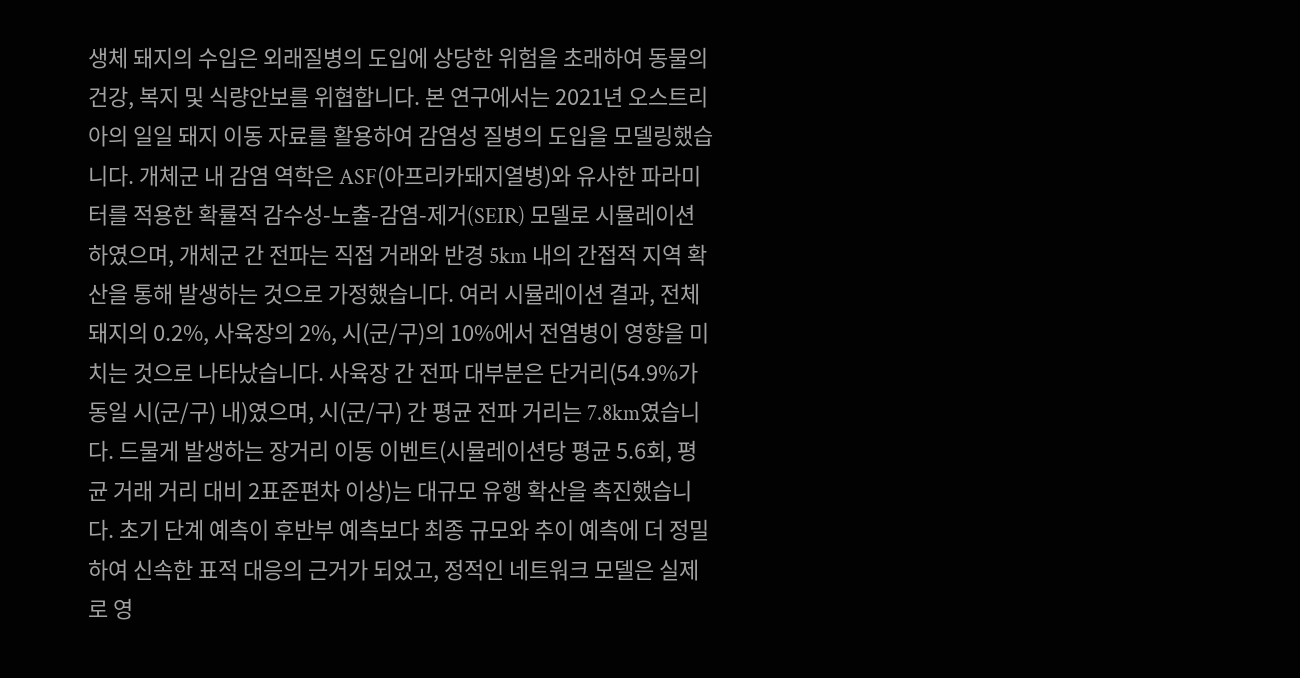생체 돼지의 수입은 외래질병의 도입에 상당한 위험을 초래하여 동물의 건강, 복지 및 식량안보를 위협합니다. 본 연구에서는 2021년 오스트리아의 일일 돼지 이동 자료를 활용하여 감염성 질병의 도입을 모델링했습니다. 개체군 내 감염 역학은 ASF(아프리카돼지열병)와 유사한 파라미터를 적용한 확률적 감수성-노출-감염-제거(SEIR) 모델로 시뮬레이션하였으며, 개체군 간 전파는 직접 거래와 반경 5km 내의 간접적 지역 확산을 통해 발생하는 것으로 가정했습니다. 여러 시뮬레이션 결과, 전체 돼지의 0.2%, 사육장의 2%, 시(군/구)의 10%에서 전염병이 영향을 미치는 것으로 나타났습니다. 사육장 간 전파 대부분은 단거리(54.9%가 동일 시(군/구) 내)였으며, 시(군/구) 간 평균 전파 거리는 7.8km였습니다. 드물게 발생하는 장거리 이동 이벤트(시뮬레이션당 평균 5.6회, 평균 거래 거리 대비 2표준편차 이상)는 대규모 유행 확산을 촉진했습니다. 초기 단계 예측이 후반부 예측보다 최종 규모와 추이 예측에 더 정밀하여 신속한 표적 대응의 근거가 되었고, 정적인 네트워크 모델은 실제로 영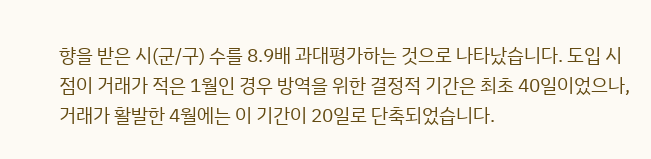향을 받은 시(군/구) 수를 8.9배 과대평가하는 것으로 나타났습니다. 도입 시점이 거래가 적은 1월인 경우 방역을 위한 결정적 기간은 최초 40일이었으나, 거래가 활발한 4월에는 이 기간이 20일로 단축되었습니다.